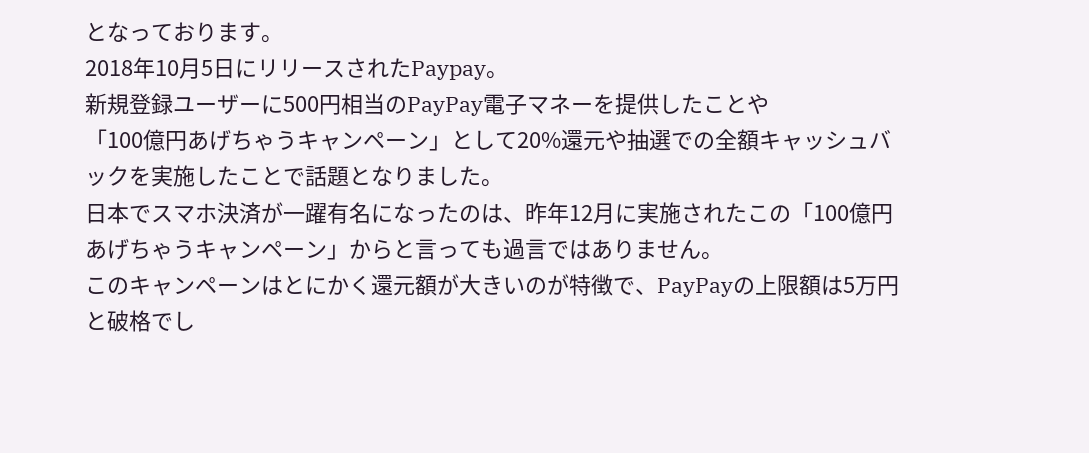となっております。
2018年10月5日にリリースされたPaypay。
新規登録ユーザーに500円相当のPayPay電子マネーを提供したことや
「100億円あげちゃうキャンペーン」として20%還元や抽選での全額キャッシュバックを実施したことで話題となりました。
日本でスマホ決済が一躍有名になったのは、昨年12月に実施されたこの「100億円あげちゃうキャンペーン」からと言っても過言ではありません。
このキャンペーンはとにかく還元額が大きいのが特徴で、PayPayの上限額は5万円と破格でし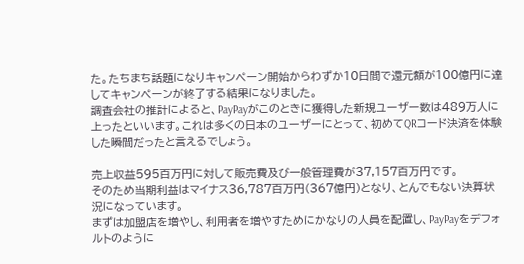た。たちまち話題になりキャンペーン開始からわずか10日間で還元額が100億円に達してキャンペーンが終了する結果になりました。
調査会社の推計によると、PayPayがこのときに獲得した新規ユーザー数は489万人に上ったといいます。これは多くの日本のユーザーにとって、初めてQRコード決済を体験した瞬間だったと言えるでしょう。

売上収益595百万円に対して販売費及び一般管理費が37,157百万円です。
そのため当期利益はマイナス36,787百万円(367億円)となり、とんでもない決算状況になっています。
まずは加盟店を増やし、利用者を増やすためにかなりの人員を配置し、PayPayをデフォルトのように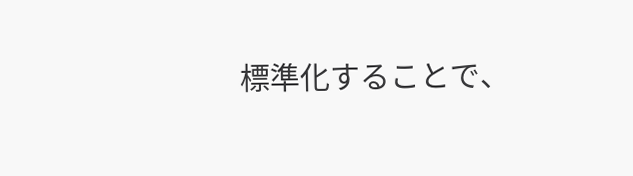標準化することで、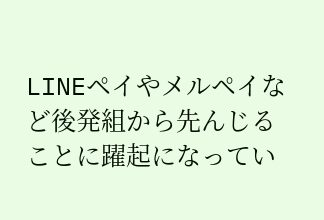LINEペイやメルペイなど後発組から先んじることに躍起になってい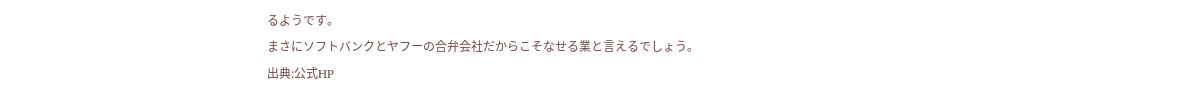るようです。
まさにソフトバンクとヤフーの合弁会社だからこそなせる業と言えるでしょう。
出典:公式HP